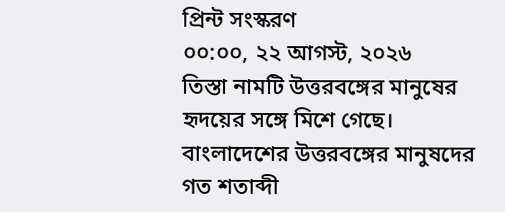প্রিন্ট সংস্করণ
০০:০০, ২২ আগস্ট, ২০২৬
তিস্তা নামটি উত্তরবঙ্গের মানুষের হৃদয়ের সঙ্গে মিশে গেছে। বাংলাদেশের উত্তরবঙ্গের মানুষদের গত শতাব্দী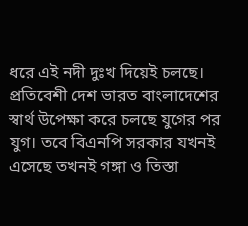ধরে এই নদী দুঃখ দিয়েই চলছে। প্রতিবেশী দেশ ভারত বাংলাদেশের স্বার্থ উপেক্ষা করে চলছে যুগের পর যুগ। তবে বিএনপি সরকার যখনই এসেছে তখনই গঙ্গা ও তিস্তা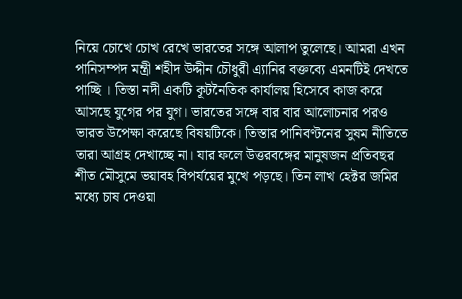নিয়ে চোখে চোখ রেখে ভারতের সঙ্গে আলাপ তুলেছে। আমরা এখন পানিসম্পদ মন্ত্রী শহীদ উদ্দীন চৌধুরী এ্যানির বক্তব্যে এমনটিই দেখতে পাচ্ছি । তিস্তা নদী একটি কূটনৈতিক কার্যালয় হিসেবে কাজ করে আসছে যুগের পর যুগ। ভারতের সঙ্গে বার বার আলোচনার পরও ভারত উপেক্ষা করেছে বিষয়টিকে। তিস্তার পানিবণ্টনের সুষম নীতিতে তারা আগ্রহ দেখাচ্ছে না। যার ফলে উত্তরবঙ্গের মানুষজন প্রতিবছর শীত মৌসুমে ভয়াবহ বিপর্যয়ের মুখে পড়ছে। তিন লাখ হেক্টর জমির মধ্যে চাষ দেওয়া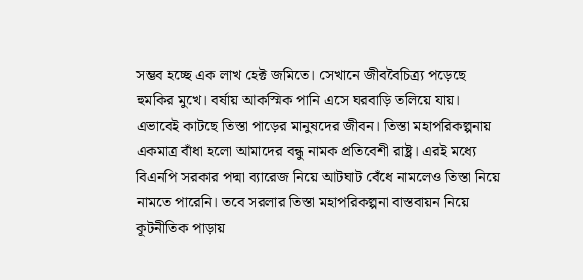সম্ভব হচ্ছে এক লাখ হেক্ট জমিতে। সেখানে জীববৈচিত্র্য পড়েছে হুমকির মুখে। বর্ষায় আকস্মিক পানি এসে ঘরবাড়ি তলিয়ে যায়। এভাবেই কাটছে তিস্তা পাড়ের মানুষদের জীবন। তিস্তা মহাপরিকল্পনায় একমাত্র বাঁধা হলো আমাদের বন্ধু নামক প্রতিবেশী রাষ্ট্র। এরই মধ্যে বিএনপি সরকার পদ্মা ব্যারেজ নিয়ে আটঘাট বেঁধে নামলেও তিস্তা নিয়ে নামতে পারেনি। তবে সরলার তিস্তা মহাপরিকল্পনা বাস্তবায়ন নিয়ে কূটনীতিক পাড়ায়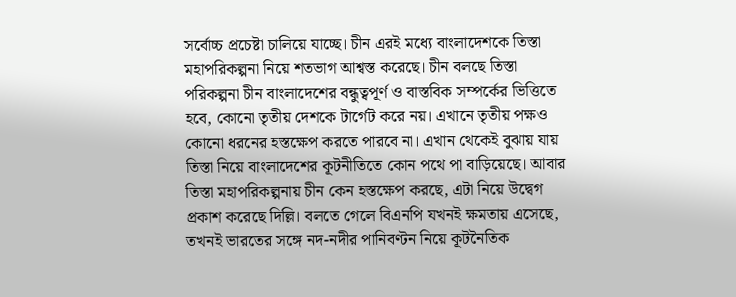সর্বোচ্চ প্রচেষ্টা চালিয়ে যাচ্ছে। চীন এরই মধ্যে বাংলাদেশকে তিস্তা মহাপরিকল্পনা নিয়ে শতভাগ আশ্বস্ত করেছে। চীন বলছে তিস্তা পরিকল্পনা চীন বাংলাদেশের বন্ধুত্বপূর্ণ ও বাস্তবিক সম্পর্কের ভিত্তিতে হবে, কোনো তৃতীয় দেশকে টার্গেট করে নয়। এখানে তৃতীয় পক্ষও কোনো ধরনের হস্তক্ষেপ করতে পারবে না। এখান থেকেই বুঝায় যায় তিস্তা নিয়ে বাংলাদেশের কূটনীতিতে কোন পথে পা বাড়িয়েছে। আবার তিস্তা মহাপরিকল্পনায় চীন কেন হস্তক্ষেপ করছে, এটা নিয়ে উদ্বেগ প্রকাশ করেছে দিল্লি। বলতে গেলে বিএনপি যখনই ক্ষমতায় এসেছে, তখনই ভারতের সঙ্গে নদ-নদীর পানিবণ্টন নিয়ে কূটনৈতিক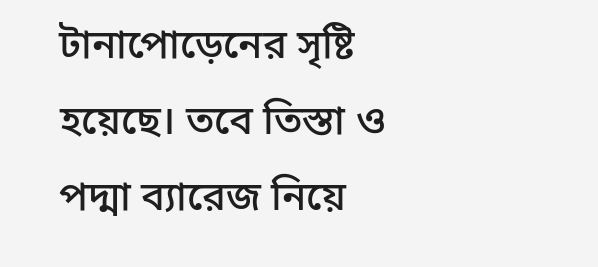টানাপোড়েনের সৃষ্টি হয়েছে। তবে তিস্তা ও পদ্মা ব্যারেজ নিয়ে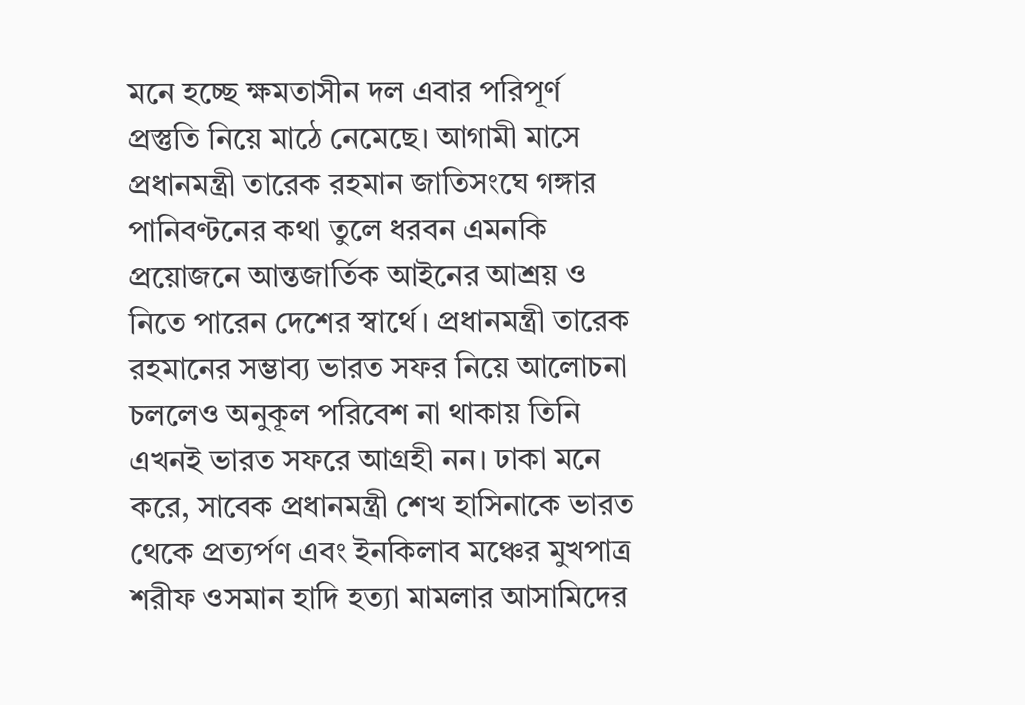মনে হচ্ছে ক্ষমতাসীন দল এবার পরিপূর্ণ প্রস্তুতি নিয়ে মাঠে নেমেছে। আগামী মাসে প্রধানমন্ত্রী তারেক রহমান জাতিসংঘে গঙ্গার পানিবণ্টনের কথা তুলে ধরবন এমনকি প্রয়োজনে আন্তজার্তিক আইনের আশ্রয় ও নিতে পারেন দেশের স্বার্থে। প্রধানমন্ত্রী তারেক রহমানের সম্ভাব্য ভারত সফর নিয়ে আলোচনা চললেও অনুকূল পরিবেশ না থাকায় তিনি এখনই ভারত সফরে আগ্রহী নন। ঢাকা মনে করে, সাবেক প্রধানমন্ত্রী শেখ হাসিনাকে ভারত থেকে প্রত্যর্পণ এবং ইনকিলাব মঞ্চের মুখপাত্র শরীফ ওসমান হাদি হত্যা মামলার আসামিদের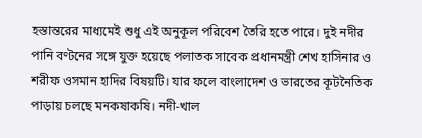হস্তান্তরের মাধ্যমেই শুধু এই অনুকূল পরিবেশ তৈরি হতে পারে। দুই নদীর পানি বণ্টনের সঙ্গে যুক্ত হয়েছে পলাতক সাবেক প্রধানমন্ত্রী শেখ হাসিনার ও শরীফ ওসমান হাদির বিষয়টি। যার ফলে বাংলাদেশ ও ভারতের কূটনৈতিক পাড়ায় চলছে মনকষাকষি। নদী-খাল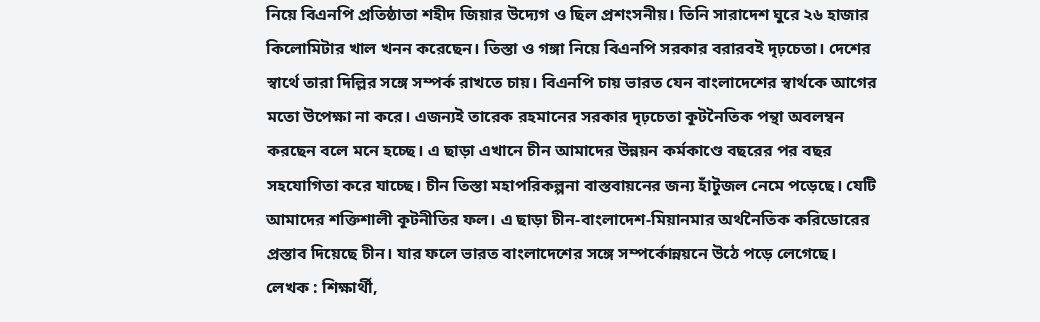নিয়ে বিএনপি প্রতিষ্ঠাতা শহীদ জিয়ার উদ্যেগ ও ছিল প্রশংসনীয়। তিনি সারাদেশ ঘুরে ২৬ হাজার কিলোমিটার খাল খনন করেছেন। তিস্তা ও গঙ্গা নিয়ে বিএনপি সরকার বরারবই দৃঢ়চেতা। দেশের স্বার্থে তারা দিল্লির সঙ্গে সম্পর্ক রাখতে চায়। বিএনপি চায় ভারত যেন বাংলাদেশের স্বার্থকে আগের মতো উপেক্ষা না করে। এজন্যই তারেক রহমানের সরকার দৃঢ়চেতা কূটনৈতিক পন্থা অবলম্বন করছেন বলে মনে হচ্ছে। এ ছাড়া এখানে চীন আমাদের উন্নয়ন কর্মকাণ্ডে বছরের পর বছর সহযোগিতা করে যাচ্ছে। চীন তিস্তা মহাপরিকল্পনা বাস্তবায়নের জন্য হাঁটুজল নেমে পড়েছে। যেটি আমাদের শক্তিশালী কূটনীতির ফল। এ ছাড়া চীন-বাংলাদেশ-মিয়ানমার অর্থনৈতিক করিডোরের প্রস্তাব দিয়েছে চীন। যার ফলে ভারত বাংলাদেশের সঙ্গে সম্পর্কোন্নয়নে উঠে পড়ে লেগেছে।
লেখক : শিক্ষার্থী,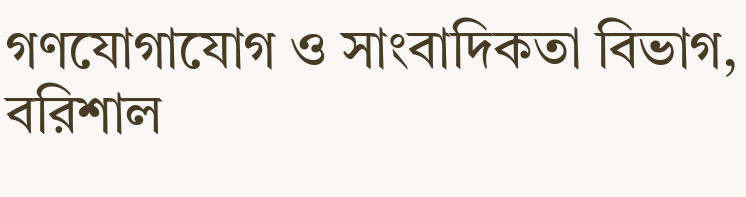গণযোগাযোগ ও সাংবাদিকতা বিভাগ, বরিশাল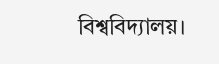বিশ্ববিদ্যালয়।